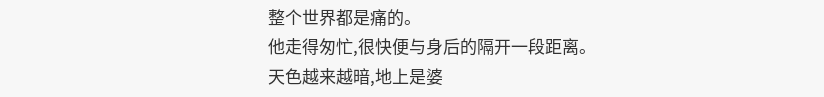整个世界都是痛的。
他走得匆忙,很快便与身后的隔开一段距离。
天色越来越暗,地上是婆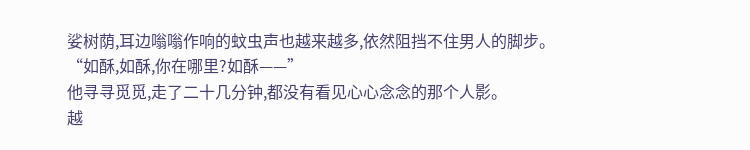娑树荫,耳边嗡嗡作响的蚊虫声也越来越多,依然阻挡不住男人的脚步。
“如酥,如酥,你在哪里?如酥——”
他寻寻觅觅,走了二十几分钟,都没有看见心心念念的那个人影。
越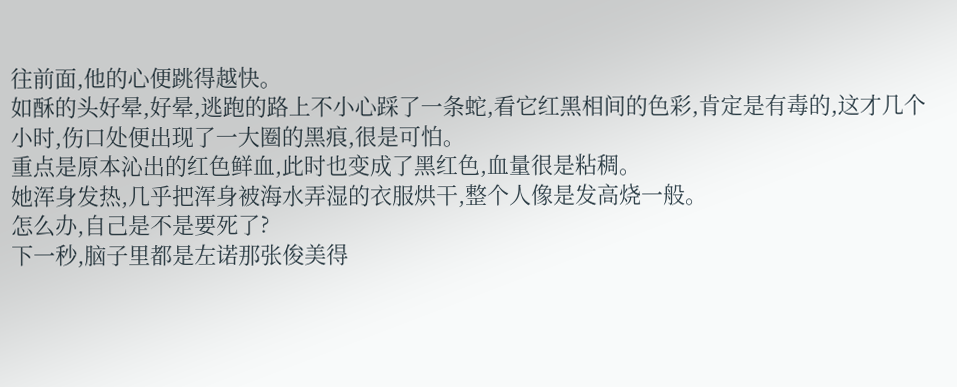往前面,他的心便跳得越快。
如酥的头好晕,好晕,逃跑的路上不小心踩了一条蛇,看它红黑相间的色彩,肯定是有毒的,这才几个小时,伤口处便出现了一大圈的黑痕,很是可怕。
重点是原本沁出的红色鲜血,此时也变成了黑红色,血量很是粘稠。
她浑身发热,几乎把浑身被海水弄湿的衣服烘干,整个人像是发高烧一般。
怎么办,自己是不是要死了?
下一秒,脑子里都是左诺那张俊美得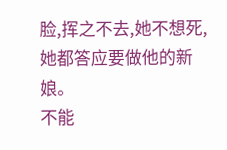脸,挥之不去,她不想死,她都答应要做他的新娘。
不能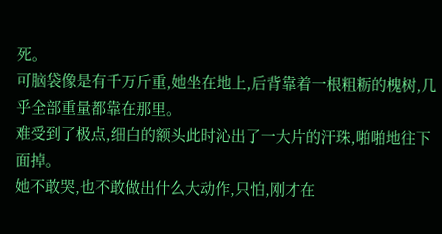死。
可脑袋像是有千万斤重,她坐在地上,后背靠着一根粗粝的槐树,几乎全部重量都靠在那里。
难受到了极点,细白的额头此时沁出了一大片的汗珠,啪啪地往下面掉。
她不敢哭,也不敢做出什么大动作,只怕,刚才在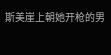斯美崖上朝她开枪的男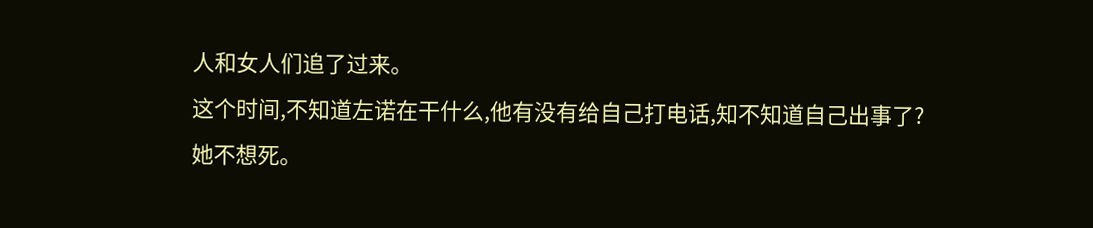人和女人们追了过来。
这个时间,不知道左诺在干什么,他有没有给自己打电话,知不知道自己出事了?
她不想死。